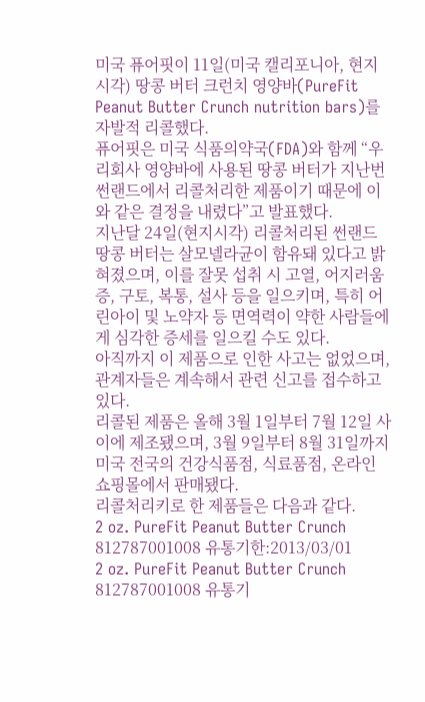미국 퓨어핏이 11일(미국 캘리포니아, 현지시각) 땅콩 버터 크런치 영양바(PureFit Peanut Butter Crunch nutrition bars)를 자발적 리콜했다.
퓨어핏은 미국 식품의약국(FDA)와 함께 “우리회사 영양바에 사용된 땅콩 버터가 지난번 썬랜드에서 리콜처리한 제품이기 때문에 이와 같은 결정을 내렸다”고 발표했다.
지난달 24일(현지시각) 리콜처리된 썬랜드 땅콩 버터는 살모넬라균이 함유돼 있다고 밝혀졌으며, 이를 잘못 섭취 시 고열, 어지러움증, 구토, 복통, 설사 등을 일으키며, 특히 어린아이 및 노약자 등 면역력이 약한 사람들에게 심각한 증세를 일으킬 수도 있다.
아직까지 이 제품으로 인한 사고는 없었으며, 관계자들은 계속해서 관련 신고를 접수하고 있다.
리콜된 제품은 올해 3월 1일부터 7월 12일 사이에 제조됐으며, 3월 9일부터 8월 31일까지 미국 전국의 건강식품점, 식료품점, 온라인 쇼핑몰에서 판매됐다.
리콜처리키로 한 제품들은 다음과 같다.
2 oz. PureFit Peanut Butter Crunch 812787001008 유통기한:2013/03/01
2 oz. PureFit Peanut Butter Crunch 812787001008 유통기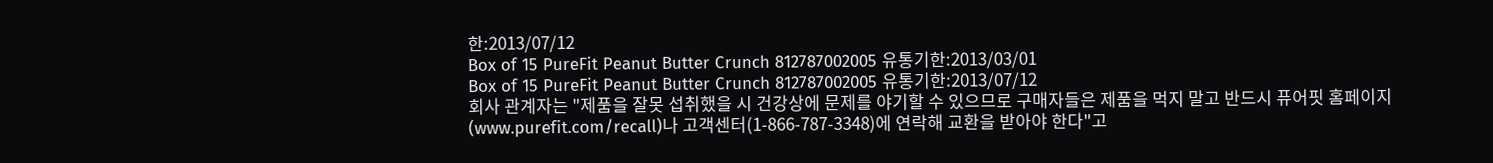한:2013/07/12
Box of 15 PureFit Peanut Butter Crunch 812787002005 유통기한:2013/03/01
Box of 15 PureFit Peanut Butter Crunch 812787002005 유통기한:2013/07/12
회사 관계자는 "제품을 잘못 섭취했을 시 건강상에 문제를 야기할 수 있으므로 구매자들은 제품을 먹지 말고 반드시 퓨어핏 홈페이지(www.purefit.com/recall)나 고객센터(1-866-787-3348)에 연락해 교환을 받아야 한다"고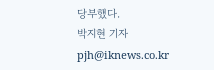당부했다.
박지현 기자
pjh@iknews.co.kr